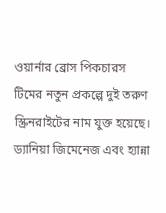ওয়ার্নার ব্রোস পিকচারস টিমের নতুন প্রকল্পে দুই তরুণ স্ক্রিনরাইটের নাম যুক্ত হয়েছে। ড্যানিয়া জিমেনেজ এবং হ্যান্না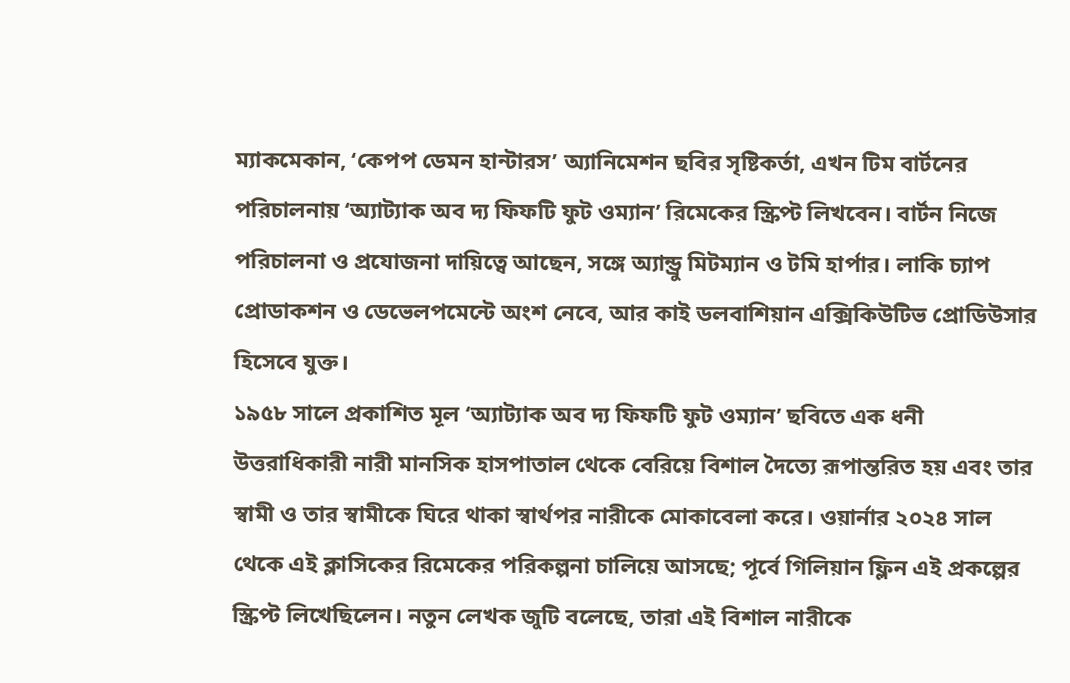ম্যাকমেকান, ‘কেপপ ডেমন হান্টারস’ অ্যানিমেশন ছবির সৃষ্টিকর্তা, এখন টিম বার্টনের পরিচালনায় ‘অ্যাট্যাক অব দ্য ফিফটি ফুট ওম্যান’ রিমেকের স্ক্রিপ্ট লিখবেন। বার্টন নিজে পরিচালনা ও প্রযোজনা দায়িত্বে আছেন, সঙ্গে অ্যান্ড্রু মিটম্যান ও টমি হার্পার। লাকি চ্যাপ প্রোডাকশন ও ডেভেলপমেন্টে অংশ নেবে, আর কাই ডলবাশিয়ান এক্সিকিউটিভ প্রোডিউসার হিসেবে যুক্ত।
১৯৫৮ সালে প্রকাশিত মূল ‘অ্যাট্যাক অব দ্য ফিফটি ফুট ওম্যান’ ছবিতে এক ধনী উত্তরাধিকারী নারী মানসিক হাসপাতাল থেকে বেরিয়ে বিশাল দৈত্যে রূপান্তরিত হয় এবং তার স্বামী ও তার স্বামীকে ঘিরে থাকা স্বার্থপর নারীকে মোকাবেলা করে। ওয়ার্নার ২০২৪ সাল থেকে এই ক্লাসিকের রিমেকের পরিকল্পনা চালিয়ে আসছে; পূর্বে গিলিয়ান ফ্লিন এই প্রকল্পের স্ক্রিপ্ট লিখেছিলেন। নতুন লেখক জুটি বলেছে, তারা এই বিশাল নারীকে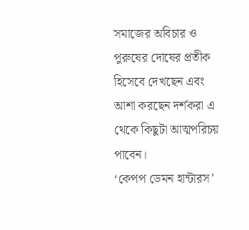সমাজের অবিচার ও পুরুষের দোষের প্রতীক হিসেবে দেখছেন এবং আশা করছেন দর্শকরা এ থেকে কিছুটা আত্মপরিচয় পাবেন।
‘কেপপ ডেমন হান্টারস’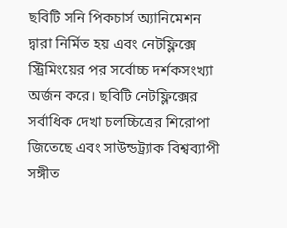ছবিটি সনি পিকচার্স অ্যানিমেশন দ্বারা নির্মিত হয় এবং নেটফ্লিক্সে স্ট্রিমিংয়ের পর সর্বোচ্চ দর্শকসংখ্যা অর্জন করে। ছবিটি নেটফ্লিক্সের সর্বাধিক দেখা চলচ্চিত্রের শিরোপা জিতেছে এবং সাউন্ডট্র্যাক বিশ্বব্যাপী সঙ্গীত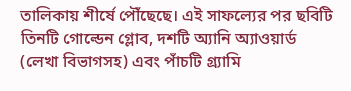তালিকায় শীর্ষে পৌঁছেছে। এই সাফল্যের পর ছবিটি তিনটি গোল্ডেন গ্লোব, দশটি অ্যানি অ্যাওয়ার্ড (লেখা বিভাগসহ) এবং পাঁচটি গ্র্যামি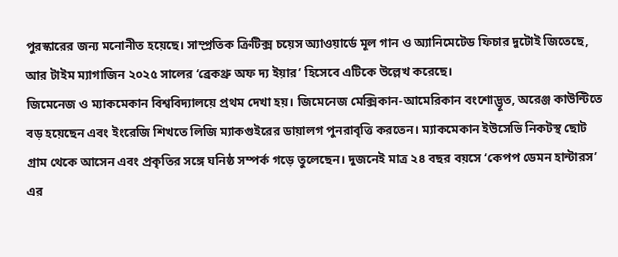পুরস্কারের জন্য মনোনীত হয়েছে। সাম্প্রতিক ক্রিটিক্স চয়েস অ্যাওয়ার্ডে মূল গান ও অ্যানিমেটেড ফিচার দুটোই জিতেছে, আর টাইম ম্যাগাজিন ২০২৫ সালের ‘ব্রেকথ্রু অফ দ্য ইয়ার’ হিসেবে এটিকে উল্লেখ করেছে।
জিমেনেজ ও ম্যাকমেকান বিশ্ববিদ্যালয়ে প্রথম দেখা হয়। জিমেনেজ মেক্সিকান-আমেরিকান বংশোদ্ভূত, অরেঞ্জ কাউন্টিতে বড় হয়েছেন এবং ইংরেজি শিখতে লিজি ম্যাকগুইরের ডায়ালগ পুনরাবৃত্তি করতেন। ম্যাকমেকান ইউসেভি নিকটস্থ ছোট গ্রাম থেকে আসেন এবং প্রকৃতির সঙ্গে ঘনিষ্ঠ সম্পর্ক গড়ে তুলেছেন। দুজনেই মাত্র ২৪ বছর বয়সে ‘কেপপ ডেমন হান্টারস’ এর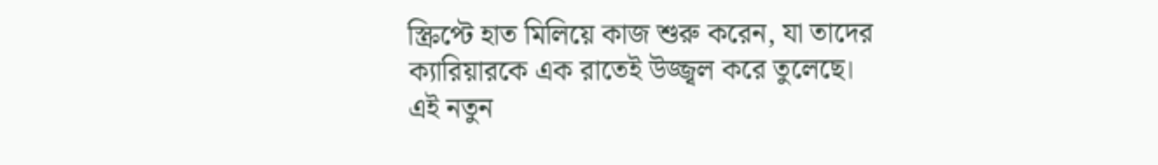স্ক্রিপ্টে হাত মিলিয়ে কাজ শুরু করেন, যা তাদের ক্যারিয়ারকে এক রাতেই উজ্জ্বল করে তুলেছে।
এই নতুন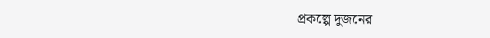প্রকল্পে দুজনের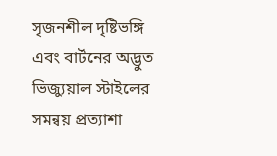সৃজনশীল দৃষ্টিভঙ্গি এবং বার্টনের অদ্ভুত ভিজ্যুয়াল স্টাইলের সমন্বয় প্রত্যাশা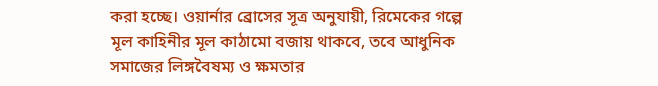করা হচ্ছে। ওয়ার্নার ব্রোসের সূত্র অনুযায়ী, রিমেকের গল্পে মূল কাহিনীর মূল কাঠামো বজায় থাকবে, তবে আধুনিক সমাজের লিঙ্গবৈষম্য ও ক্ষমতার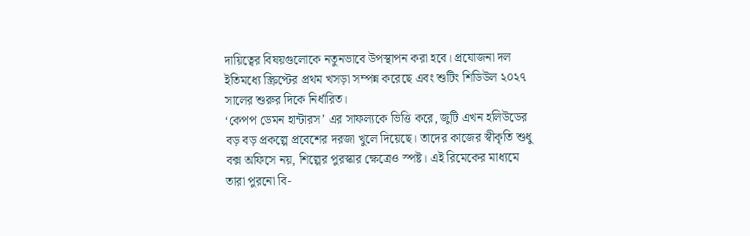দায়িত্বের বিষয়গুলোকে নতুনভাবে উপস্থাপন করা হবে। প্রযোজনা দল ইতিমধ্যে স্ক্রিপ্টের প্রথম খসড়া সম্পন্ন করেছে এবং শুটিং শিডিউল ২০২৭ সালের শুরুর দিকে নির্ধারিত।
‘কেপপ ডেমন হান্টারস’ এর সাফল্যকে ভিত্তি করে, জুটি এখন হলিউডের বড় বড় প্রকল্পে প্রবেশের দরজা খুলে দিয়েছে। তাদের কাজের স্বীকৃতি শুধু বক্স অফিসে নয়, শিল্পের পুরস্কার ক্ষেত্রেও স্পষ্ট। এই রিমেকের মাধ্যমে তারা পুরনো বি-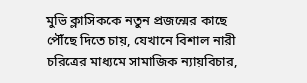মুভি ক্লাসিককে নতুন প্রজন্মের কাছে পৌঁছে দিতে চায়, যেখানে বিশাল নারী চরিত্রের মাধ্যমে সামাজিক ন্যায়বিচার,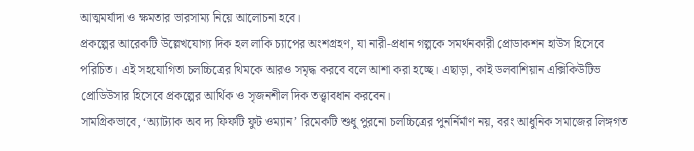আত্মমর্যাদা ও ক্ষমতার ভারসাম্য নিয়ে আলোচনা হবে।
প্রকল্পের আরেকটি উল্লেখযোগ্য দিক হল লাকি চ্যাপের অংশগ্রহণ, যা নারী-প্রধান গল্পকে সমর্থনকারী প্রোডাকশন হাউস হিসেবে পরিচিত। এই সহযোগিতা চলচ্চিত্রের থিমকে আরও সমৃদ্ধ করবে বলে আশা করা হচ্ছে। এছাড়া, কাই ডলবাশিয়ান এক্সিকিউটিভ প্রোডিউসার হিসেবে প্রকল্পের আর্থিক ও সৃজনশীল দিক তত্ত্বাবধান করবেন।
সামগ্রিকভাবে, ‘অ্যাট্যাক অব দ্য ফিফটি ফুট ওম্যান’ রিমেকটি শুধু পুরনো চলচ্চিত্রের পুনর্নির্মাণ নয়, বরং আধুনিক সমাজের লিঙ্গগত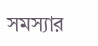সমস্যার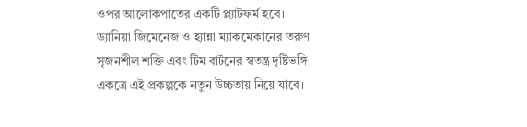ওপর আলোকপাতের একটি প্ল্যাটফর্ম হবে। ড্যানিয়া জিমেনেজ ও হ্যান্না ম্যাকমেকানের তরুণ সৃজনশীল শক্তি এবং টিম বার্টনের স্বতন্ত্র দৃষ্টিভঙ্গি একত্রে এই প্রকল্পকে নতুন উচ্চতায় নিয়ে যাবে।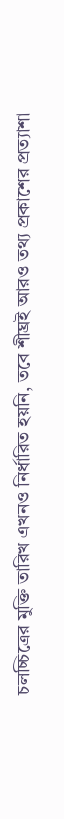চলচ্চিত্রের মুক্তি তারিখ এখনও নির্ধারিত হয়নি, তবে শীঘ্রই আরও তথ্য প্রকাশের প্রত্যাশা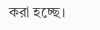করা হচ্ছে।